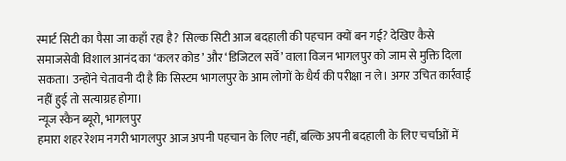स्मार्ट सिटी का पैसा जा कहाँ रहा है? सिल्क सिटी आज बदहाली की पहचान क्यों बन गई? देखिए कैसे समाजसेवी विशाल आनंद का ‘कलर कोड’ और ‘डिजिटल सर्वे’ वाला विजन भागलपुर को जाम से मुक्ति दिला सकता। उन्होंने चेतावनी दी है कि सिस्टम भागलपुर के आम लोगों के धैर्य की परीक्षा न ले। अगर उचित कार्रवाई नहीं हुई तो सत्याग्रह होगा।
न्यूज स्कैन ब्यूरो, भागलपुर
हमारा शहर रेशम नगरी भागलपुर आज अपनी पहचान के लिए नहीं, बल्कि अपनी बदहाली के लिए चर्चाओं में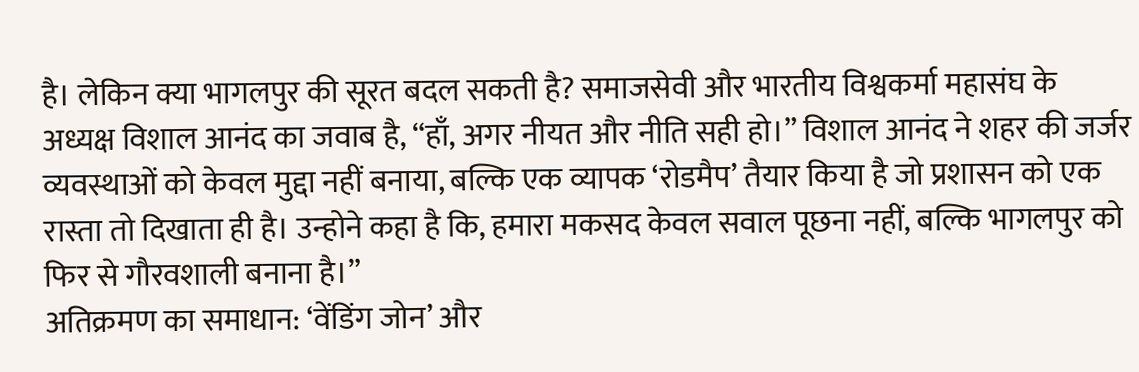है। लेकिन क्या भागलपुर की सूरत बदल सकती है? समाजसेवी और भारतीय विश्वकर्मा महासंघ के अध्यक्ष विशाल आनंद का जवाब है, “हाँ, अगर नीयत और नीति सही हो।” विशाल आनंद ने शहर की जर्जर व्यवस्थाओं को केवल मुद्दा नहीं बनाया, बल्कि एक व्यापक ‘रोडमैप’ तैयार किया है जो प्रशासन को एक रास्ता तो दिखाता ही है। उन्होने कहा है कि, हमारा मकसद केवल सवाल पूछना नहीं, बल्कि भागलपुर को फिर से गौरवशाली बनाना है।”
अतिक्रमण का समाधान: ‘वेंडिंग जोन’ और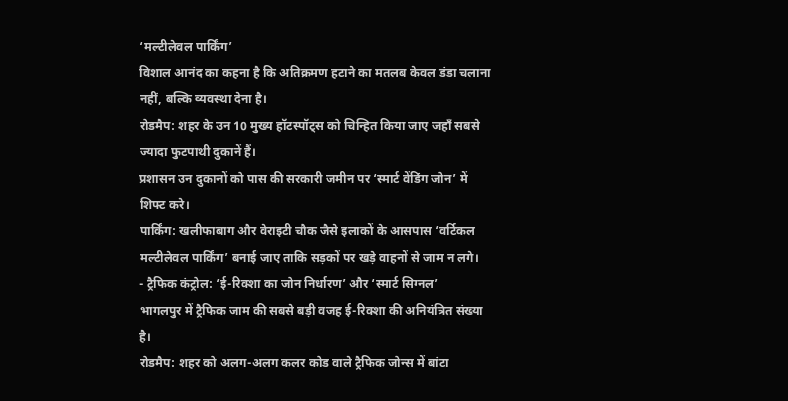‘मल्टीलेवल पार्किंग’
विशाल आनंद का कहना है कि अतिक्रमण हटाने का मतलब केवल डंडा चलाना नहीं, बल्कि व्यवस्था देना है।
रोडमैप: शहर के उन 10 मुख्य हॉटस्पॉट्स को चिन्हित किया जाए जहाँ सबसे ज्यादा फुटपाथी दुकानें हैं।
प्रशासन उन दुकानों को पास की सरकारी जमीन पर ‘स्मार्ट वेंडिंग जोन’ में शिफ्ट करे।
पार्किंग: खलीफाबाग और वेराइटी चौक जैसे इलाकों के आसपास ‘वर्टिकल मल्टीलेवल पार्किंग’ बनाई जाए ताकि सड़कों पर खड़े वाहनों से जाम न लगे।
- ट्रैफिक कंट्रोल: ‘ई-रिक्शा का जोन निर्धारण’ और ‘स्मार्ट सिग्नल’
भागलपुर में ट्रैफिक जाम की सबसे बड़ी वजह ई-रिक्शा की अनियंत्रित संख्या है।
रोडमैप: शहर को अलग-अलग कलर कोड वाले ट्रैफिक जोन्स में बांटा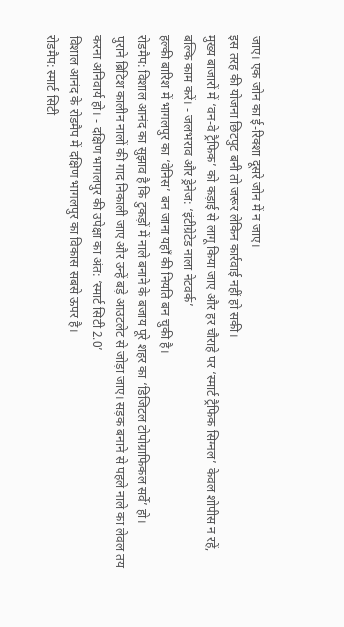जाए। एक जोन का ई-रिक्शा दूसरे जोन में न जाए।
इस तरह की योजना छिटपुट बनी तो जरूर लेकिन कार्रवाई नहीं हो सकी।
मुख्य बाजारों में ‘वन-वे ट्रैफिक’ को कड़ाई से लागू किया जाए और हर चौराहे पर ‘स्मार्ट ट्रैफिक सिग्नल’ केवल शोपीस न रहें, बल्कि काम करें। - जलभराव और ड्रेनेज: ‘इंटीग्रेटेड नाला नेटवर्क’
हल्की बारिश में भागलपुर का ‘वेनिस’ बन जाना यहाँ की नियति बन चुकी है।
रोडमैप: विशाल आनंद का सुझाव है कि टुकड़ों में नाले बनाने के बजाय पूरे शहर का ‘डिजिटल टोपोग्राफिकल सर्वे’ हो।
पुराने ब्रिटिश कालीन नालों की गाद निकाली जाए और उन्हें बड़े आउटलेट से जोड़ा जाए। सड़क बनाने से पहले नाले का लेवल तय करना अनिवार्य हो। - दक्षिण भागलपुर की उपेक्षा का अंत: ‘स्मार्ट सिटी 2.0’
विशाल आनंद के रोडमैप में दक्षिण भागलपुर का विकास सबसे ऊपर है।
रोडमैप: स्मार्ट सिटी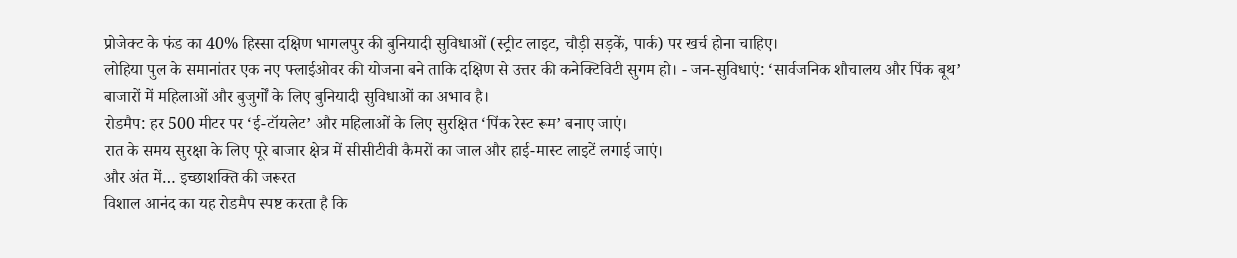प्रोजेक्ट के फंड का 40% हिस्सा दक्षिण भागलपुर की बुनियादी सुविधाओं (स्ट्रीट लाइट, चौड़ी सड़कें, पार्क) पर खर्च होना चाहिए।
लोहिया पुल के समानांतर एक नए फ्लाईओवर की योजना बने ताकि दक्षिण से उत्तर की कनेक्टिविटी सुगम हो। - जन-सुविधाएं: ‘सार्वजनिक शौचालय और पिंक बूथ’
बाजारों में महिलाओं और बुजुर्गों के लिए बुनियादी सुविधाओं का अभाव है।
रोडमैप: हर 500 मीटर पर ‘ई-टॉयलेट’ और महिलाओं के लिए सुरक्षित ‘पिंक रेस्ट रूम’ बनाए जाएं।
रात के समय सुरक्षा के लिए पूरे बाजार क्षेत्र में सीसीटीवी कैमरों का जाल और हाई-मास्ट लाइटें लगाई जाएं।
और अंत में… इच्छाशक्ति की जरूरत
विशाल आनंद का यह रोडमैप स्पष्ट करता है कि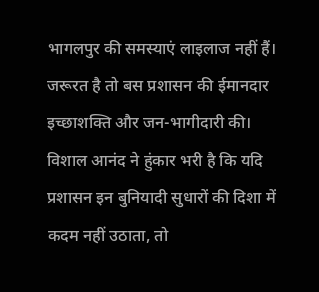भागलपुर की समस्याएं लाइलाज नहीं हैं।
जरूरत है तो बस प्रशासन की ईमानदार इच्छाशक्ति और जन-भागीदारी की।
विशाल आनंद ने हुंकार भरी है कि यदि प्रशासन इन बुनियादी सुधारों की दिशा में कदम नहीं उठाता, तो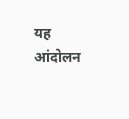यह आंदोलन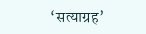‘सत्याग्रह’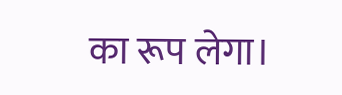का रूप लेगा।